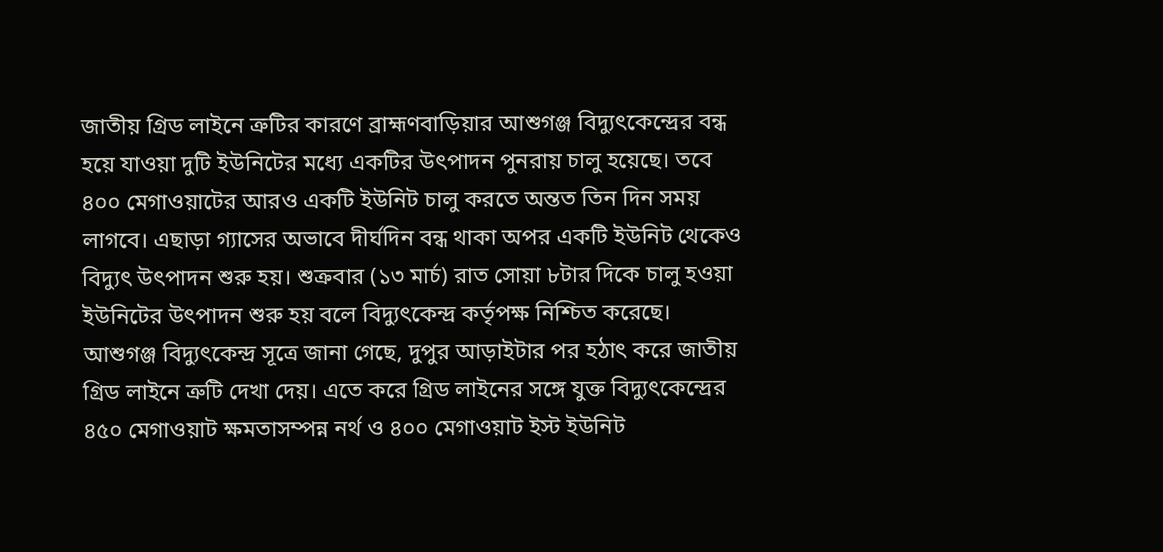জাতীয় গ্রিড লাইনে ত্রুটির কারণে ব্রাহ্মণবাড়িয়ার আশুগঞ্জ বিদ্যুৎকেন্দ্রের বন্ধ হয়ে যাওয়া দুটি ইউনিটের মধ্যে একটির উৎপাদন পুনরায় চালু হয়েছে। তবে ৪০০ মেগাওয়াটের আরও একটি ইউনিট চালু করতে অন্তত তিন দিন সময় লাগবে। এছাড়া গ্যাসের অভাবে দীর্ঘদিন বন্ধ থাকা অপর একটি ইউনিট থেকেও বিদ্যুৎ উৎপাদন শুরু হয়। শুক্রবার (১৩ মার্চ) রাত সোয়া ৮টার দিকে চালু হওয়া ইউনিটের উৎপাদন শুরু হয় বলে বিদ্যুৎকেন্দ্র কর্তৃপক্ষ নিশ্চিত করেছে।
আশুগঞ্জ বিদ্যুৎকেন্দ্র সূত্রে জানা গেছে, দুপুর আড়াইটার পর হঠাৎ করে জাতীয় গ্রিড লাইনে ত্রুটি দেখা দেয়। এতে করে গ্রিড লাইনের সঙ্গে যুক্ত বিদ্যুৎকেন্দ্রের ৪৫০ মেগাওয়াট ক্ষমতাসম্পন্ন নর্থ ও ৪০০ মেগাওয়াট ইস্ট ইউনিট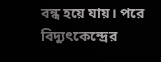বন্ধ হয়ে যায়। পরে বিদ্যুৎকেন্দ্রের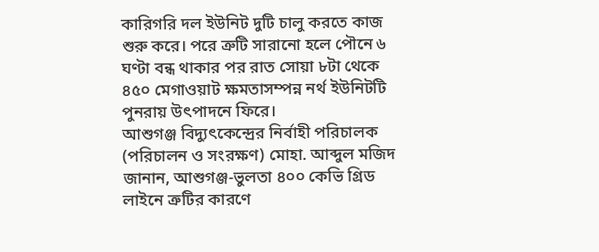কারিগরি দল ইউনিট দুটি চালু করতে কাজ শুরু করে। পরে ত্রুটি সারানো হলে পৌনে ৬ ঘণ্টা বন্ধ থাকার পর রাত সোয়া ৮টা থেকে ৪৫০ মেগাওয়াট ক্ষমতাসম্পন্ন নর্থ ইউনিটটি পুনরায় উৎপাদনে ফিরে।
আশুগঞ্জ বিদ্যুৎকেন্দ্রের নির্বাহী পরিচালক (পরিচালন ও সংরক্ষণ) মোহা. আব্দুল মজিদ জানান, আশুগঞ্জ-ভুলতা ৪০০ কেভি গ্রিড লাইনে ত্রুটির কারণে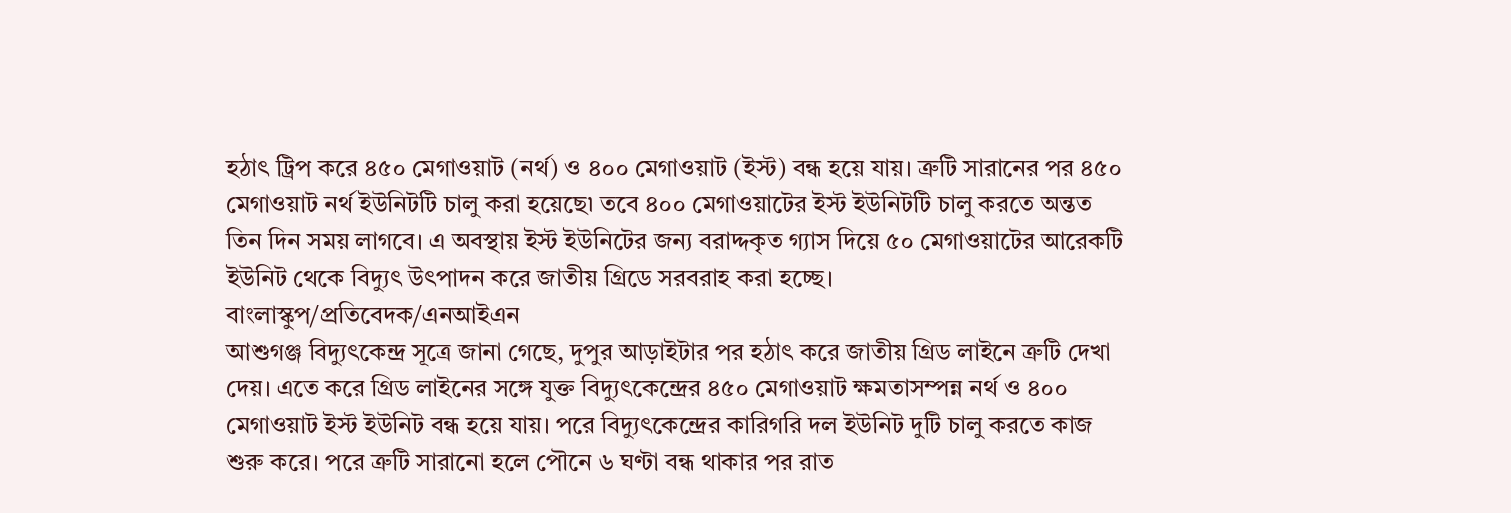হঠাৎ ট্রিপ করে ৪৫০ মেগাওয়াট (নর্থ) ও ৪০০ মেগাওয়াট (ইস্ট) বন্ধ হয়ে যায়। ত্রুটি সারানের পর ৪৫০ মেগাওয়াট নর্থ ইউনিটটি চালু করা হয়েছে৷ তবে ৪০০ মেগাওয়াটের ইস্ট ইউনিটটি চালু করতে অন্তত তিন দিন সময় লাগবে। এ অবস্থায় ইস্ট ইউনিটের জন্য বরাদ্দকৃত গ্যাস দিয়ে ৫০ মেগাওয়াটের আরেকটি ইউনিট থেকে বিদ্যুৎ উৎপাদন করে জাতীয় গ্রিডে সরবরাহ করা হচ্ছে।
বাংলাস্কুপ/প্রতিবেদক/এনআইএন
আশুগঞ্জ বিদ্যুৎকেন্দ্র সূত্রে জানা গেছে, দুপুর আড়াইটার পর হঠাৎ করে জাতীয় গ্রিড লাইনে ত্রুটি দেখা দেয়। এতে করে গ্রিড লাইনের সঙ্গে যুক্ত বিদ্যুৎকেন্দ্রের ৪৫০ মেগাওয়াট ক্ষমতাসম্পন্ন নর্থ ও ৪০০ মেগাওয়াট ইস্ট ইউনিট বন্ধ হয়ে যায়। পরে বিদ্যুৎকেন্দ্রের কারিগরি দল ইউনিট দুটি চালু করতে কাজ শুরু করে। পরে ত্রুটি সারানো হলে পৌনে ৬ ঘণ্টা বন্ধ থাকার পর রাত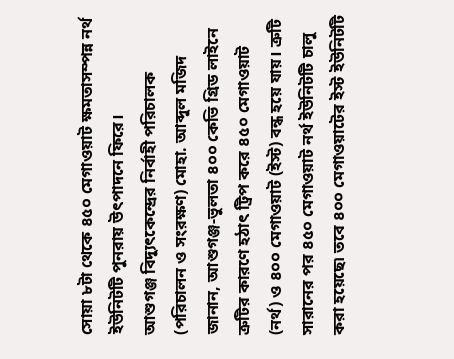সোয়া ৮টা থেকে ৪৫০ মেগাওয়াট ক্ষমতাসম্পন্ন নর্থ ইউনিটটি পুনরায় উৎপাদনে ফিরে।
আশুগঞ্জ বিদ্যুৎকেন্দ্রের নির্বাহী পরিচালক (পরিচালন ও সংরক্ষণ) মোহা. আব্দুল মজিদ জানান, আশুগঞ্জ-ভুলতা ৪০০ কেভি গ্রিড লাইনে ত্রুটির কারণে হঠাৎ ট্রিপ করে ৪৫০ মেগাওয়াট (নর্থ) ও ৪০০ মেগাওয়াট (ইস্ট) বন্ধ হয়ে যায়। ত্রুটি সারানের পর ৪৫০ মেগাওয়াট নর্থ ইউনিটটি চালু করা হয়েছে৷ তবে ৪০০ মেগাওয়াটের ইস্ট ইউনিটটি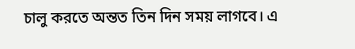চালু করতে অন্তত তিন দিন সময় লাগবে। এ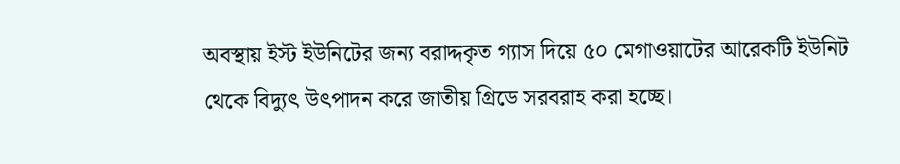অবস্থায় ইস্ট ইউনিটের জন্য বরাদ্দকৃত গ্যাস দিয়ে ৫০ মেগাওয়াটের আরেকটি ইউনিট থেকে বিদ্যুৎ উৎপাদন করে জাতীয় গ্রিডে সরবরাহ করা হচ্ছে।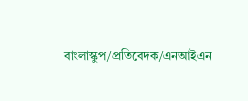বাংলাস্কুপ/প্রতিবেদক/এনআইএন